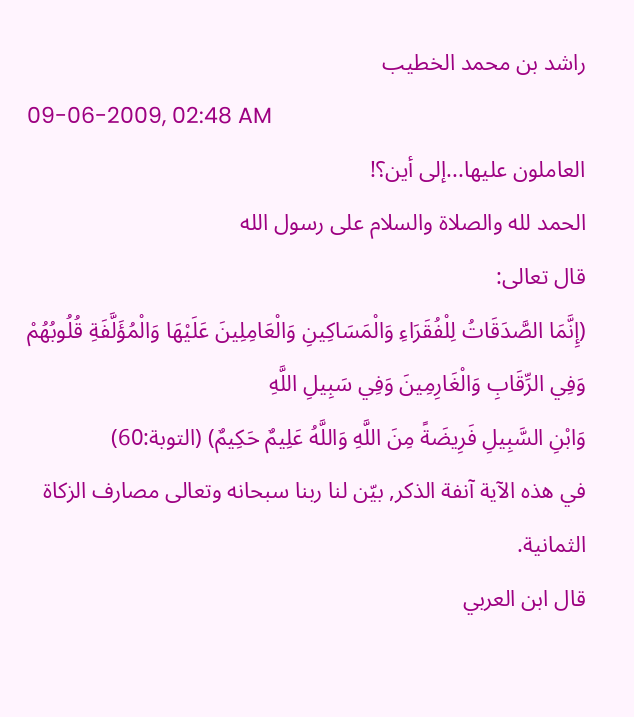راشد بن محمد الخطيب
09-06-2009, 02:48 AM
العاملون عليها...إلى أين؟!
الحمد لله والصلاة والسلام على رسول الله
قال تعالى:
(إِنَّمَا الصَّدَقَاتُ لِلْفُقَرَاءِ وَالْمَسَاكِينِ وَالْعَامِلِينَ عَلَيْهَا وَالْمُؤَلَّفَةِ قُلُوبُهُمْ وَفِي الرِّقَابِ وَالْغَارِمِينَ وَفِي سَبِيلِ اللَّهِ
وَابْنِ السَّبِيلِ فَرِيضَةً مِنَ اللَّهِ وَاللَّهُ عَلِيمٌ حَكِيمٌ) (التوبة:60)
في هذه الآية آنفة الذكر, بيّن لنا ربنا سبحانه وتعالى مصارف الزكاة الثمانية.
قال ابن العربي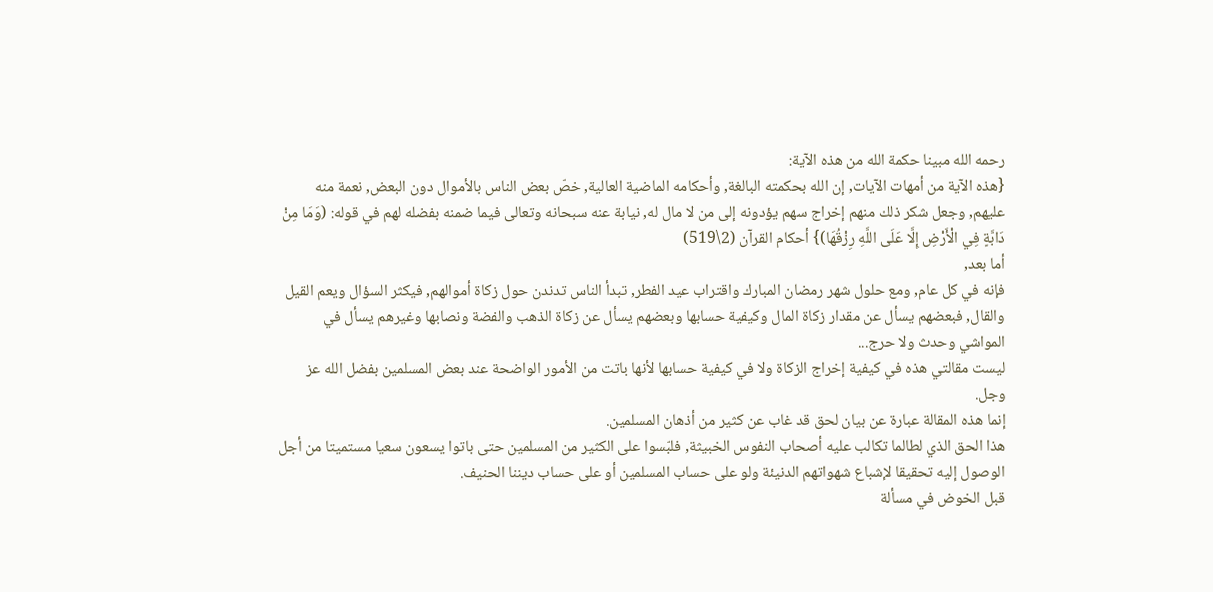رحمه الله مبينا حكمة الله من هذه الآية:
{هذه الآية من أمهات الآيات, إن الله بحكمته البالغة, وأحكامه الماضية العالية, خصّ بعض الناس بالأموال دون البعض, نعمة منه عليهم, وجعل شكر ذلك منهم إخراج سهم يؤدونه إلى من لا مال له, نيابة عنه سبحانه وتعالى فيما ضمنه بفضله لهم في قوله: (وَمَا مِنْ دَابَّةٍ فِي الْأَرْضِ إِلَّا عَلَى اللَّهِ رِزْقُهَا)} أحكام القرآن (2\519)
أما بعد,
فإنه في كل عام, ومع حلول شهر رمضان المبارك واقتراب عيد الفطر, تبدأ الناس تدندن حول زكاة أموالهم, فيكثر السؤال ويعم القيل والقال, فبعضهم يسأل عن مقدار زكاة المال وكيفية حسابها وبعضهم يسأل عن زكاة الذهب والفضة ونصابها وغيرهم يسأل في المواشي وحدث ولا حرج...
ليست مقالتي هذه في كيفية إخراج الزكاة ولا في كيفية حسابها لأنها باتت من الأمور الواضحة عند بعض المسلمين بفضل الله عز وجل.
إنما هذه المقالة عبارة عن بيان لحق قد غاب عن كثير من أذهان المسلمين.
هذا الحق الذي لطالما تكالب عليه أصحاب النفوس الخبيثة, فلبّسوا على الكثير من المسلمين حتى باتوا يسعون سعيا مستميتا من أجل الوصول إليه تحقيقا لإشباع شهواتهم الدنيئة ولو على حساب المسلمين أو على حساب ديننا الحنيف.
قبل الخوض في مسألة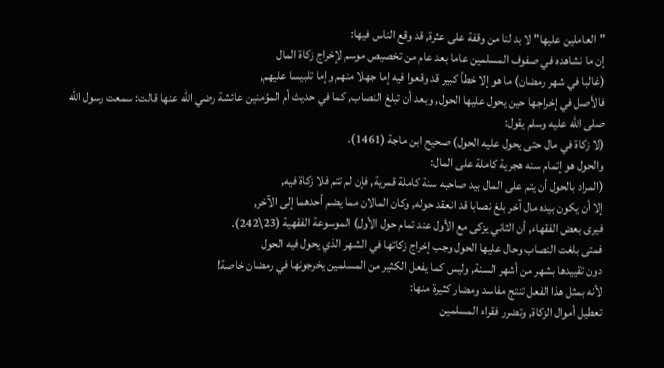"العاملين عليها" لا بد لنا من وقفة على عثرة, قد وقع الناس فيها:
إن ما نشاهده في صفوف المسلمين عاما بعد عام من تخصيص موسم لإخراج زكاة المال
(غالبا في شهر رمضان) ما هو إلا خطأ كبير قد وقعوا فيه إما جهلا منهم وإما تلبيسا عليهم,
فالأصل في إخراجها حين يحول عليها الحول, وبعد أن تبلغ النصاب, كما في حديث أم المؤمنين عائشة رضي الله عنها قالت: سمعت رسول الله صلى الله عليه وسلم يقول:
(لا زكاة في مال حتى يحول عليه الحول) صحيح ابن ماجة (1461).
والحول هو إتمام سنه هجرية كاملة على المال:
(المراد بالحول أن يتم على المال بيد صاحبه سنة كاملة قمرية, فإن لم تتم فلا زكاة فيه,
إلا أن يكون بيده مال آخر بلغ نصابا قد انعقد حوله, وكان المالان مما يضم أحدهما إلى الآخر,
فيرى بعض الفقهاء, أن الثاني يزكى مع الأول عند تمام حول الأول) الموسوعة الفقهية (23\242).
فمتى بلغت النصاب وحال عليها الحول وجب إخراج زكاتها في الشهر الذي يحول فيه الحول
دون تقييدها بشهر من أشهر السنة, وليس كما يفعل الكثير من المسلمين يخرجونها في رمضان خاصة!
لأنه بمثل هذا الفعل تنتج مفاسد ومضار كثيرة منها:
تعطيل أموال الزكاة, وتضرر فقراء المسلمين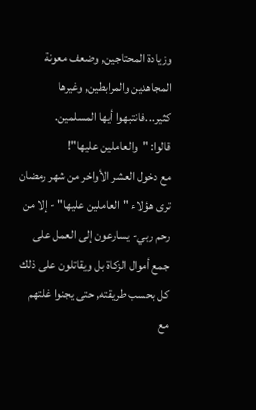وزيادة المحتاجين, وضعف معونة المجاهدين والمرابطين, وغيرها كثير...فانتبهوا أيها المسلمين.
قالوا: "والعاملين عليها"!
مع دخول العشر الأواخر من شهر رمضان ترى هؤلاء "العاملين عليها" - إلا من رحم ربي- يسارعون إلى العمل على جمع أموال الزكاة بل ويقاتلون على ذلك كل بحسب طريقته, حتى يجنوا غلتهم مع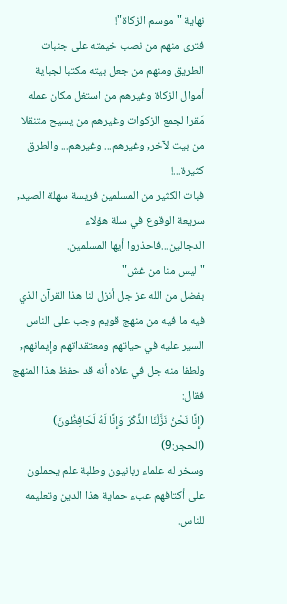نهاية "موسم الزكاة"!
فترى منهم من نصب خيمته على جنبات الطريق ومنهم من جعل بيته مكتبا لجباية أموال الزكاة وغيرهم من استغل مكان عمله مَقرا لجمع الزكوات وغيرهم من يسيح متنقلا من بيت لآخر, وغيرهم... وغيرهم... والطرق كثيرة...!
فبات الكثير من المسلمين فريسة سهلة الصيد, سريعة الوقوع في سلة هؤلاء الدجالين...فاحذروا أيها المسلمين.
"ليس منا من غش"
بفضل من الله عز جل أنزل لنا هذا القرآن الذي فيه ما فيه من منهج قويم وجب على الناس السير عليه في حياتهم ومعتقداتهم وإيمانهم, ولطفا منه جل في علاه أنه قد حفظ هذا المنهج فقال:
(إِنَّا نَحْنُ نَزَّلْنَا الذِّكْرَ وَإِنَّا لَهُ لَحَافِظُونَ) (الحجر:9)
وسخر له علماء ربانيون وطلبة علم يحملون على أكتافهم عبء حماية هذا الدين وتعليمه للناس.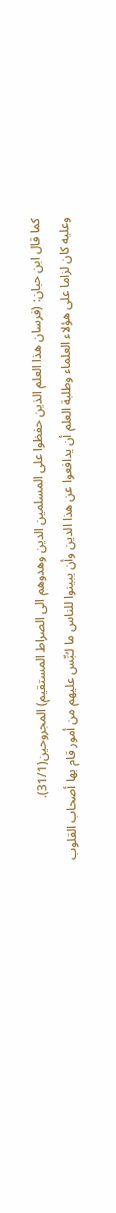كما قال ابن حبان: (فرسان هذا العلم الذين حفظوا على المسلمين الدين وهدوهم الى الصراط المستقيم) المجروحين(31/1).
وعليه كان لزاما على هؤلاء العلماء وطلبة العلم أن يدافعوا عن هذا الدين وأن يبينوا للناس ما لـُبِّس عليهم من أمور قام بها أصحاب القلوب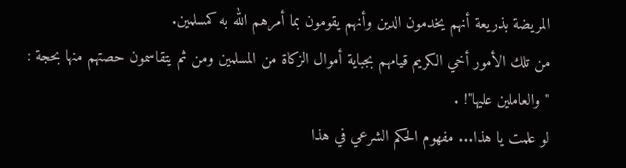المريضة بذريعة أنهم يخدمون الدين وأنهم يقومون بما أمرهم الله به كمسلمين.
من تلك الأمور أخي الكريم قيامهم بجباية أموال الزكاة من المسلمين ومن ثم يتقاسمون حصتهم منها بحجة :
"والعاملين عليها"! .
لو علمت يا هذا... مفهوم الحكم الشرعي في هذا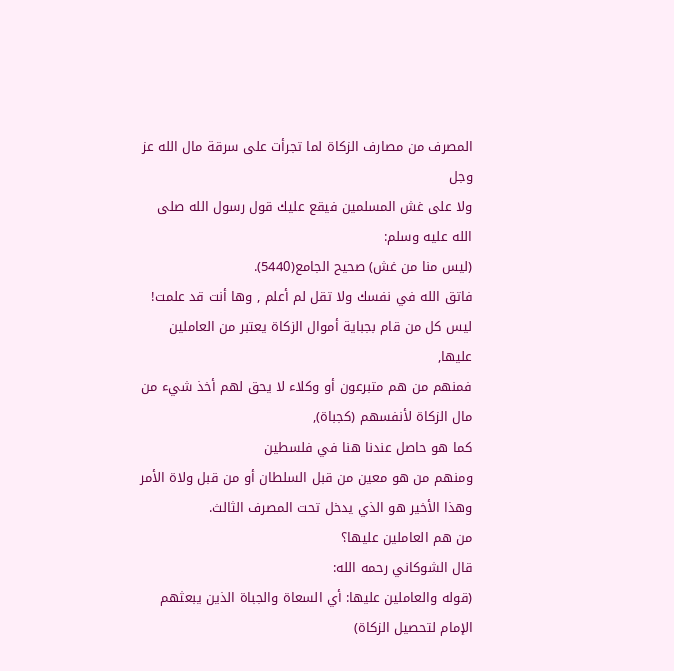المصرف من مصارف الزكاة لما تجرأت على سرقة مال الله عز وجل
ولا على غش المسلمين فيقع عليك قول رسول الله صلى الله عليه وسلم:
(ليس منا من غش) صحيح الجامع(5440).
فاتق الله في نفسك ولا تقل لم أعلم , وها أنت قد علمت!
ليس كل من قام بجباية أموال الزكاة يعتبر من العاملين عليها,
فمنهم من هم متبرعون أو وكلاء لا يحق لهم أخذ شيء من مال الزكاة لأنفسهم (كجباة),
كما هو حاصل عندنا هنا في فلسطين
ومنهم من هو معين من قبل السلطان أو من قبل ولاة الأمر وهذا الأخير هو الذي يدخل تحت المصرف الثالث.
من هم العاملين عليها؟
قال الشوكاني رحمه الله:
(قوله والعاملين عليها: أي السعاة والجباة الذين يبعثهم الإمام لتحصيل الزكاة)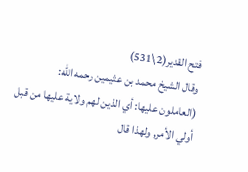فتح القدير(2\531)
وقال الشيخ محمد بن عثيمين رحمه الله:
(العاملون عليها: أي الذين لهم ولاية عليها من قبل أولي الأمر, ولهذا قال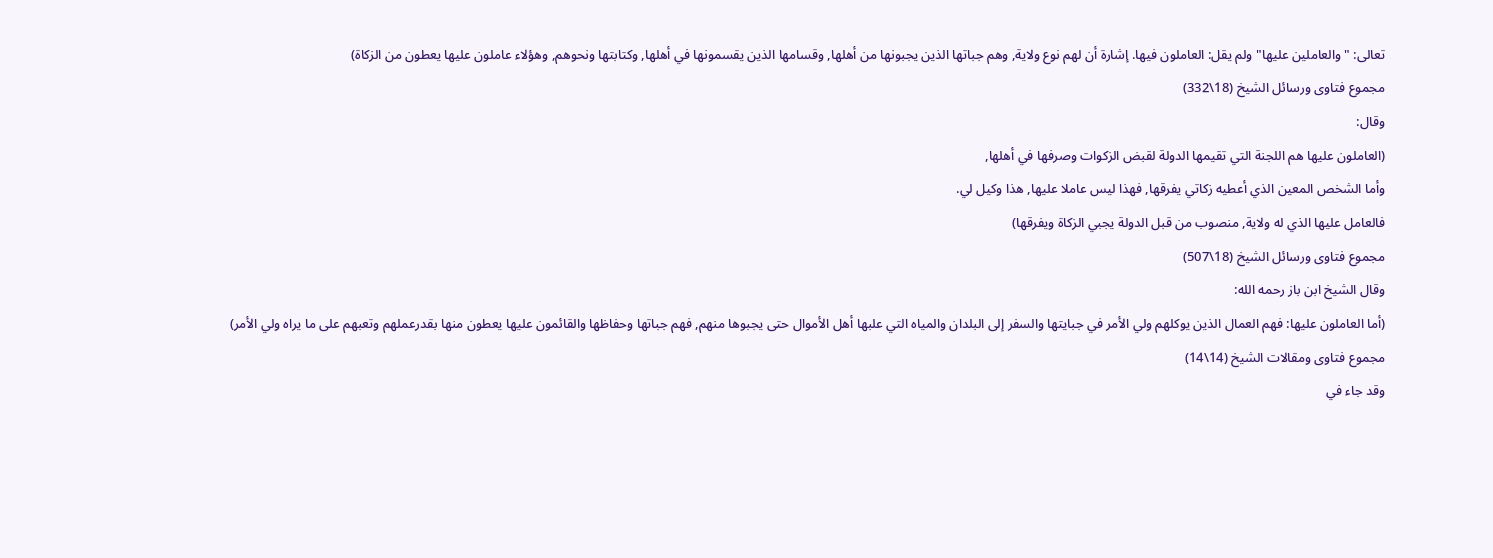تعالى: "والعاملين عليها" ولم يقل: العاملون فيها. إشارة أن لهم نوع ولاية, وهم جباتها الذين يجبونها من أهلها, وقسامها الذين يقسمونها في أهلها, وكتابتها ونحوهم, وهؤلاء عاملون عليها يعطون من الزكاة)
مجموع فتاوى ورسائل الشيخ (18\332)
وقال:
(العاملون عليها هم اللجنة التي تقيمها الدولة لقبض الزكوات وصرفها في أهلها,
وأما الشخص المعين الذي أعطيه زكاتي يفرقها, فهذا ليس عاملا عليها, هذا وكيل لي.
فالعامل عليها الذي له ولاية, منصوب من قبل الدولة يجبي الزكاة ويفرقها)
مجموع فتاوى ورسائل الشيخ (18\507)
وقال الشيخ ابن باز رحمه الله:
(أما العاملون عليها: فهم العمال الذين يوكلهم ولي الأمر في جبايتها والسفر إلى البلدان والمياه التي علبها أهل الأموال حتى يجبوها منهم, فهم جباتها وحفاظها والقائمون عليها يعطون منها بقدرعملهم وتعبهم على ما يراه ولي الأمر)
مجموع فتاوى ومقالات الشيخ (14\14)
وقد جاء في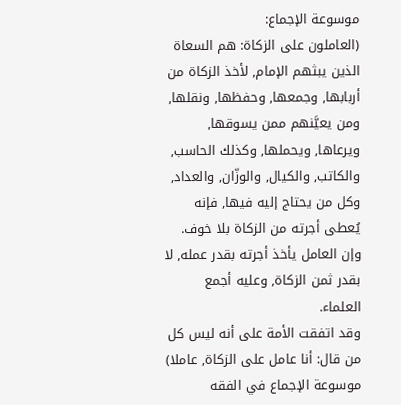موسوعة الإجماع:
(العاملون على الزكاة: هم السعاة الذين يبثهم الإمام, لأخذ الزكاة من أربابها, وجمعها, وحفظها, ونقلها,
ومن يعيَّنهم ممن يسوقها, ويرعاها, ويحملها, وكذلك الحاسب, والكاتب, والكيال, والوزّان, والعداد,
وكل من يحتاج إليه فيها, فإنه يُعطى أجرته من الزكاة بلا خوف.
وإن العامل يأخذ أجرته بقدر عمله, لا بقدر ثمن الزكاة, وعليه أجمع العلماء.
وقد اتفقت الأمة على أنه ليس كل من قال: أنا عامل على الزكاة, عاملا)
موسوعة الإجماع في الفقه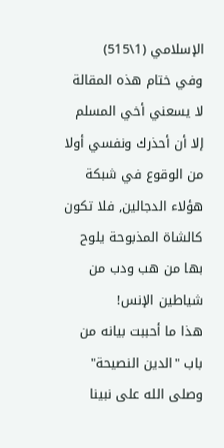الإسلامي (1\515)
وفي ختام هذه المقالة لا يسعني أخي المسلم إلا أن أحذرك ونفسي أولا من الوقوع في شبكة هؤلاء الدجالين, فلا تكون كالشاة المذبوحة يلوح بها من هب ودب من شياطين الإنس!
هذا ما أحببت بيانه من باب "الدين النصيحة"
وصلى الله على نبينا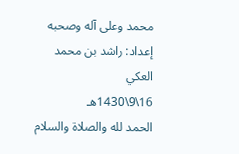محمد وعلى آله وصحبه
إعداد: راشد بن محمد العكي
16\9\1430هـ
الحمد لله والصلاة والسلام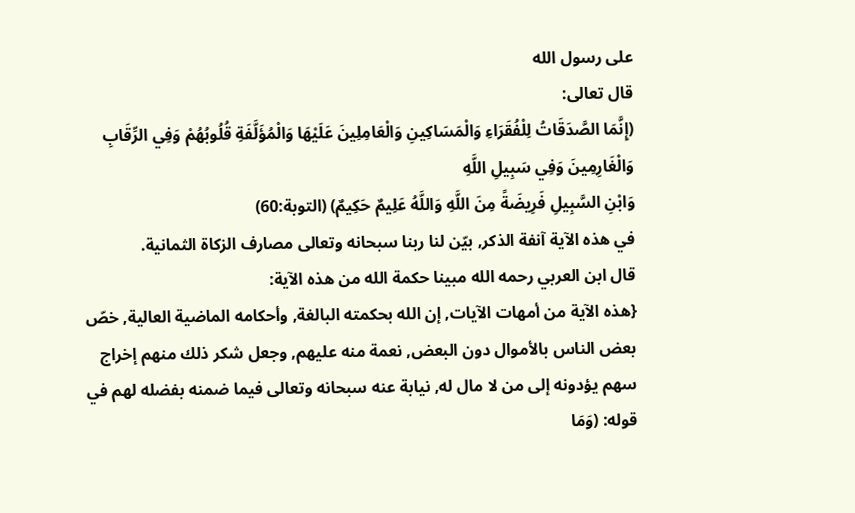على رسول الله
قال تعالى:
(إِنَّمَا الصَّدَقَاتُ لِلْفُقَرَاءِ وَالْمَسَاكِينِ وَالْعَامِلِينَ عَلَيْهَا وَالْمُؤَلَّفَةِ قُلُوبُهُمْ وَفِي الرِّقَابِ وَالْغَارِمِينَ وَفِي سَبِيلِ اللَّهِ
وَابْنِ السَّبِيلِ فَرِيضَةً مِنَ اللَّهِ وَاللَّهُ عَلِيمٌ حَكِيمٌ) (التوبة:60)
في هذه الآية آنفة الذكر, بيّن لنا ربنا سبحانه وتعالى مصارف الزكاة الثمانية.
قال ابن العربي رحمه الله مبينا حكمة الله من هذه الآية:
{هذه الآية من أمهات الآيات, إن الله بحكمته البالغة, وأحكامه الماضية العالية, خصّ بعض الناس بالأموال دون البعض, نعمة منه عليهم, وجعل شكر ذلك منهم إخراج سهم يؤدونه إلى من لا مال له, نيابة عنه سبحانه وتعالى فيما ضمنه بفضله لهم في قوله: (وَمَا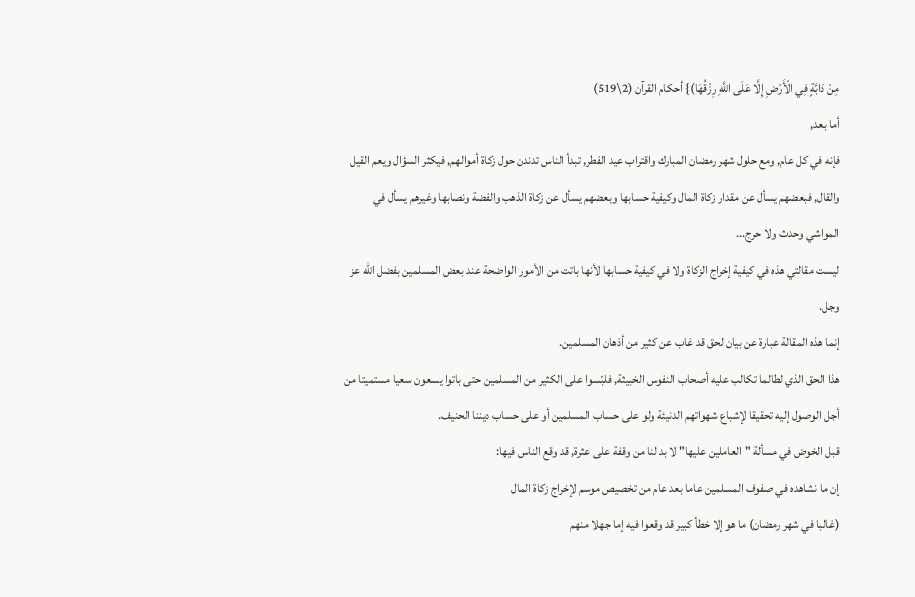مِنْ دَابَّةٍ فِي الْأَرْضِ إِلَّا عَلَى اللَّهِ رِزْقُهَا)} أحكام القرآن (2\519)
أما بعد,
فإنه في كل عام, ومع حلول شهر رمضان المبارك واقتراب عيد الفطر, تبدأ الناس تدندن حول زكاة أموالهم, فيكثر السؤال ويعم القيل والقال, فبعضهم يسأل عن مقدار زكاة المال وكيفية حسابها وبعضهم يسأل عن زكاة الذهب والفضة ونصابها وغيرهم يسأل في المواشي وحدث ولا حرج...
ليست مقالتي هذه في كيفية إخراج الزكاة ولا في كيفية حسابها لأنها باتت من الأمور الواضحة عند بعض المسلمين بفضل الله عز وجل.
إنما هذه المقالة عبارة عن بيان لحق قد غاب عن كثير من أذهان المسلمين.
هذا الحق الذي لطالما تكالب عليه أصحاب النفوس الخبيثة, فلبّسوا على الكثير من المسلمين حتى باتوا يسعون سعيا مستميتا من أجل الوصول إليه تحقيقا لإشباع شهواتهم الدنيئة ولو على حساب المسلمين أو على حساب ديننا الحنيف.
قبل الخوض في مسألة "العاملين عليها" لا بد لنا من وقفة على عثرة, قد وقع الناس فيها:
إن ما نشاهده في صفوف المسلمين عاما بعد عام من تخصيص موسم لإخراج زكاة المال
(غالبا في شهر رمضان) ما هو إلا خطأ كبير قد وقعوا فيه إما جهلا منهم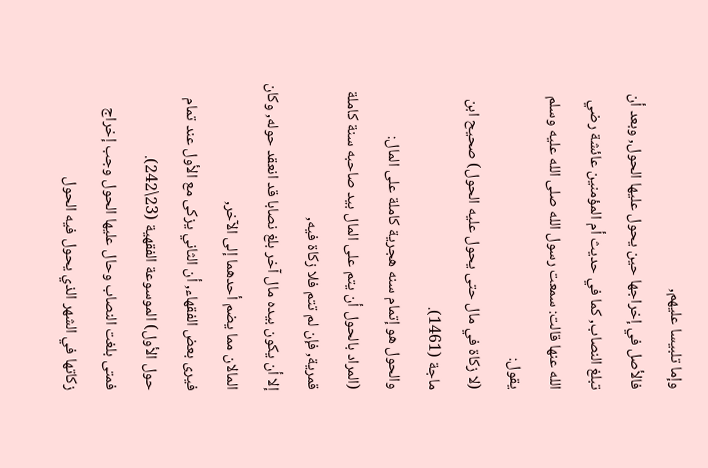وإما تلبيسا عليهم,
فالأصل في إخراجها حين يحول عليها الحول, وبعد أن تبلغ النصاب, كما في حديث أم المؤمنين عائشة رضي الله عنها قالت: سمعت رسول الله صلى الله عليه وسلم يقول:
(لا زكاة في مال حتى يحول عليه الحول) صحيح ابن ماجة (1461).
والحول هو إتمام سنه هجرية كاملة على المال:
(المراد بالحول أن يتم على المال بيد صاحبه سنة كاملة قمرية, فإن لم تتم فلا زكاة فيه,
إلا أن يكون بيده مال آخر بلغ نصابا قد انعقد حوله, وكان المالان مما يضم أحدهما إلى الآخر,
فيرى بعض الفقهاء, أن الثاني يزكى مع الأول عند تمام حول الأول) الموسوعة الفقهية (23\242).
فمتى بلغت النصاب وحال عليها الحول وجب إخراج زكاتها في الشهر الذي يحول فيه الحول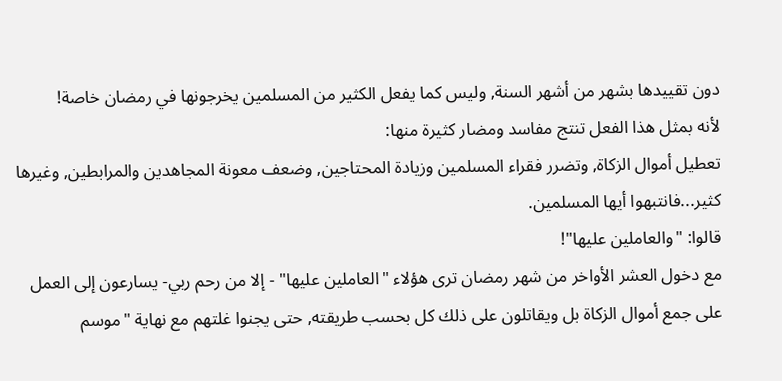دون تقييدها بشهر من أشهر السنة, وليس كما يفعل الكثير من المسلمين يخرجونها في رمضان خاصة!
لأنه بمثل هذا الفعل تنتج مفاسد ومضار كثيرة منها:
تعطيل أموال الزكاة, وتضرر فقراء المسلمين وزيادة المحتاجين, وضعف معونة المجاهدين والمرابطين, وغيرها كثير...فانتبهوا أيها المسلمين.
قالوا: "والعاملين عليها"!
مع دخول العشر الأواخر من شهر رمضان ترى هؤلاء "العاملين عليها" - إلا من رحم ربي- يسارعون إلى العمل على جمع أموال الزكاة بل ويقاتلون على ذلك كل بحسب طريقته, حتى يجنوا غلتهم مع نهاية "موسم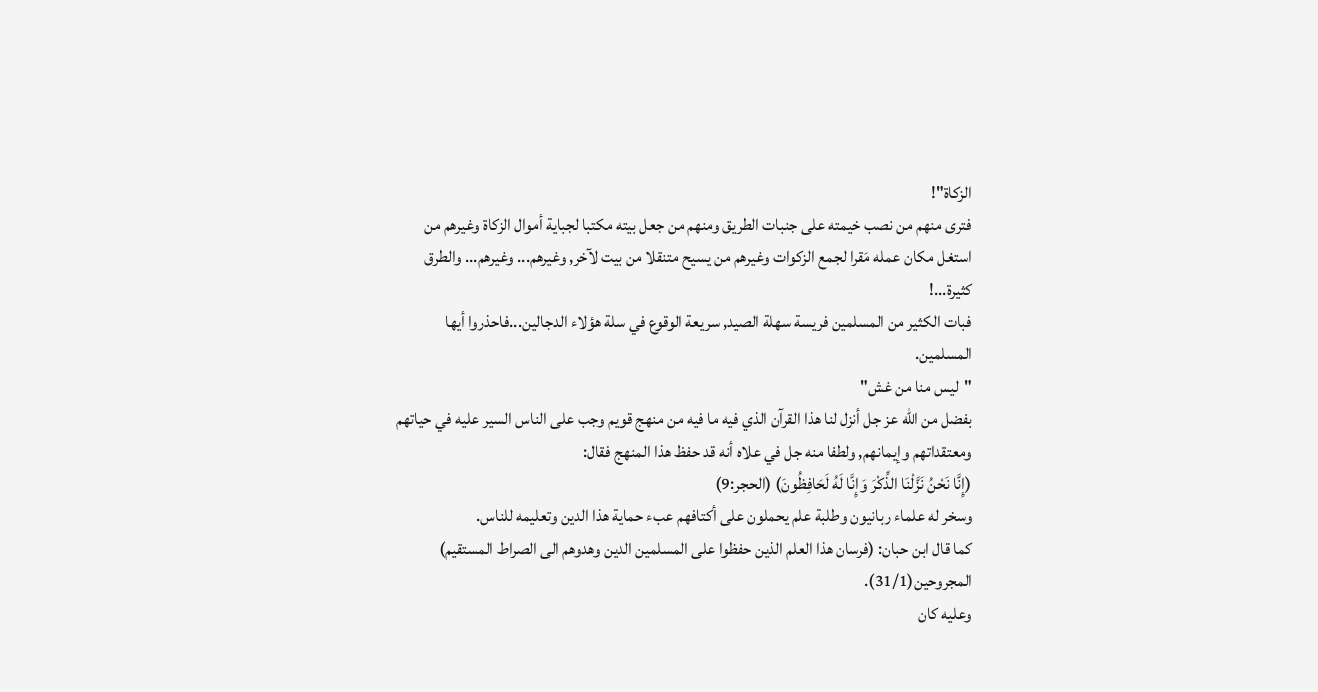الزكاة"!
فترى منهم من نصب خيمته على جنبات الطريق ومنهم من جعل بيته مكتبا لجباية أموال الزكاة وغيرهم من استغل مكان عمله مَقرا لجمع الزكوات وغيرهم من يسيح متنقلا من بيت لآخر, وغيرهم... وغيرهم... والطرق كثيرة...!
فبات الكثير من المسلمين فريسة سهلة الصيد, سريعة الوقوع في سلة هؤلاء الدجالين...فاحذروا أيها المسلمين.
"ليس منا من غش"
بفضل من الله عز جل أنزل لنا هذا القرآن الذي فيه ما فيه من منهج قويم وجب على الناس السير عليه في حياتهم ومعتقداتهم وإيمانهم, ولطفا منه جل في علاه أنه قد حفظ هذا المنهج فقال:
(إِنَّا نَحْنُ نَزَّلْنَا الذِّكْرَ وَإِنَّا لَهُ لَحَافِظُونَ) (الحجر:9)
وسخر له علماء ربانيون وطلبة علم يحملون على أكتافهم عبء حماية هذا الدين وتعليمه للناس.
كما قال ابن حبان: (فرسان هذا العلم الذين حفظوا على المسلمين الدين وهدوهم الى الصراط المستقيم) المجروحين(31/1).
وعليه كان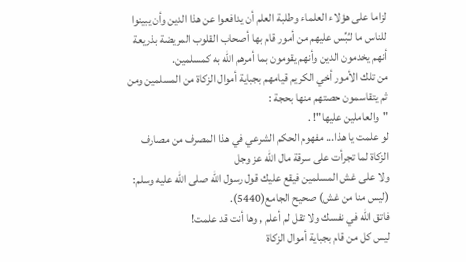لزاما على هؤلاء العلماء وطلبة العلم أن يدافعوا عن هذا الدين وأن يبينوا للناس ما لـُبِّس عليهم من أمور قام بها أصحاب القلوب المريضة بذريعة أنهم يخدمون الدين وأنهم يقومون بما أمرهم الله به كمسلمين.
من تلك الأمور أخي الكريم قيامهم بجباية أموال الزكاة من المسلمين ومن ثم يتقاسمون حصتهم منها بحجة :
"والعاملين عليها"! .
لو علمت يا هذا... مفهوم الحكم الشرعي في هذا المصرف من مصارف الزكاة لما تجرأت على سرقة مال الله عز وجل
ولا على غش المسلمين فيقع عليك قول رسول الله صلى الله عليه وسلم:
(ليس منا من غش) صحيح الجامع(5440).
فاتق الله في نفسك ولا تقل لم أعلم , وها أنت قد علمت!
ليس كل من قام بجباية أموال الزكاة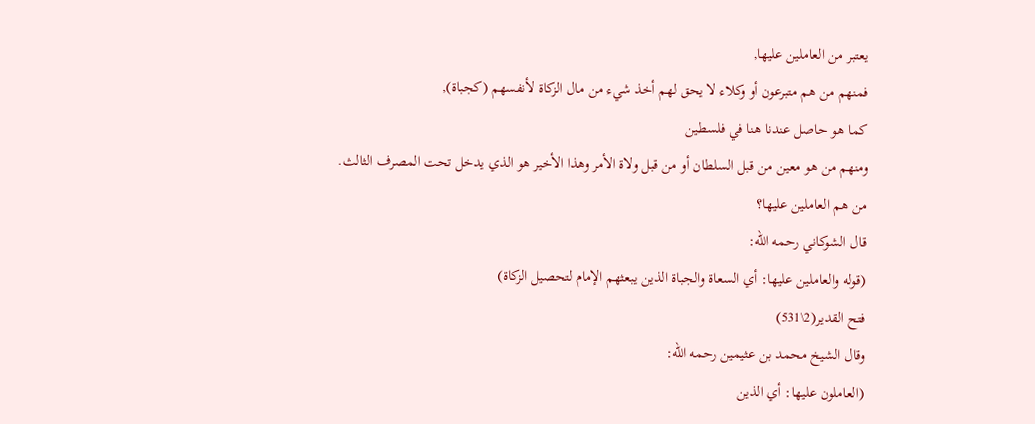يعتبر من العاملين عليها,
فمنهم من هم متبرعون أو وكلاء لا يحق لهم أخذ شيء من مال الزكاة لأنفسهم (كجباة),
كما هو حاصل عندنا هنا في فلسطين
ومنهم من هو معين من قبل السلطان أو من قبل ولاة الأمر وهذا الأخير هو الذي يدخل تحت المصرف الثالث.
من هم العاملين عليها؟
قال الشوكاني رحمه الله:
(قوله والعاملين عليها: أي السعاة والجباة الذين يبعثهم الإمام لتحصيل الزكاة)
فتح القدير(2\531)
وقال الشيخ محمد بن عثيمين رحمه الله:
(العاملون عليها: أي الذين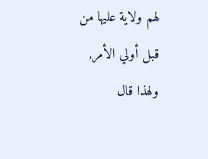لهم ولاية عليها من قبل أولي الأمر, ولهذا قال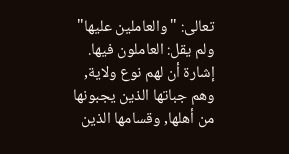تعالى: "والعاملين عليها" ولم يقل: العاملون فيها. إشارة أن لهم نوع ولاية, وهم جباتها الذين يجبونها من أهلها, وقسامها الذين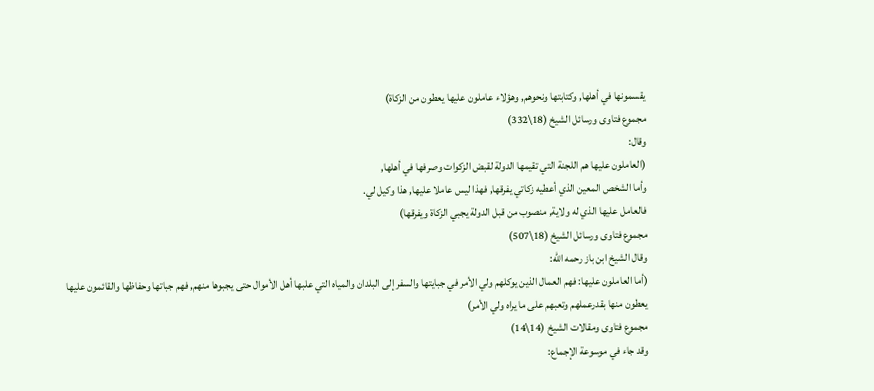يقسمونها في أهلها, وكتابتها ونحوهم, وهؤلاء عاملون عليها يعطون من الزكاة)
مجموع فتاوى ورسائل الشيخ (18\332)
وقال:
(العاملون عليها هم اللجنة التي تقيمها الدولة لقبض الزكوات وصرفها في أهلها,
وأما الشخص المعين الذي أعطيه زكاتي يفرقها, فهذا ليس عاملا عليها, هذا وكيل لي.
فالعامل عليها الذي له ولاية, منصوب من قبل الدولة يجبي الزكاة ويفرقها)
مجموع فتاوى ورسائل الشيخ (18\507)
وقال الشيخ ابن باز رحمه الله:
(أما العاملون عليها: فهم العمال الذين يوكلهم ولي الأمر في جبايتها والسفر إلى البلدان والمياه التي علبها أهل الأموال حتى يجبوها منهم, فهم جباتها وحفاظها والقائمون عليها يعطون منها بقدرعملهم وتعبهم على ما يراه ولي الأمر)
مجموع فتاوى ومقالات الشيخ (14\14)
وقد جاء في موسوعة الإجماع: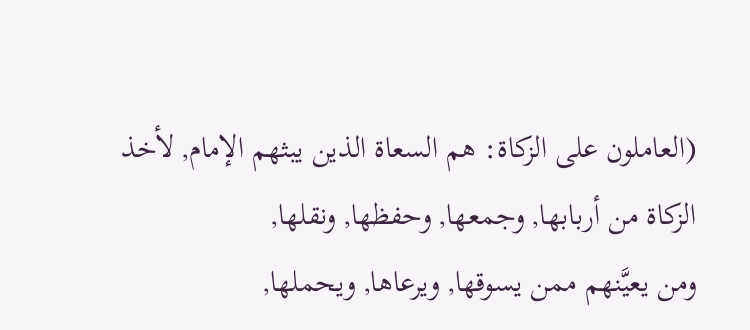(العاملون على الزكاة: هم السعاة الذين يبثهم الإمام, لأخذ الزكاة من أربابها, وجمعها, وحفظها, ونقلها,
ومن يعيَّنهم ممن يسوقها, ويرعاها, ويحملها,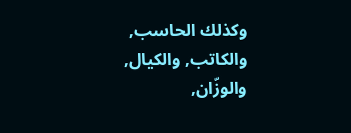وكذلك الحاسب, والكاتب, والكيال, والوزّان,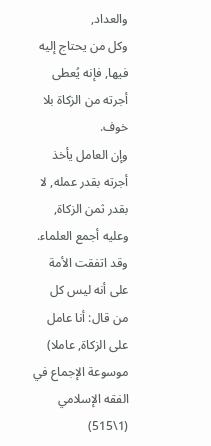والعداد,
وكل من يحتاج إليه فيها, فإنه يُعطى أجرته من الزكاة بلا خوف.
وإن العامل يأخذ أجرته بقدر عمله, لا بقدر ثمن الزكاة, وعليه أجمع العلماء.
وقد اتفقت الأمة على أنه ليس كل من قال: أنا عامل على الزكاة, عاملا)
موسوعة الإجماع في الفقه الإسلامي (1\515)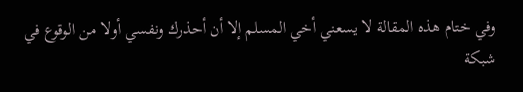وفي ختام هذه المقالة لا يسعني أخي المسلم إلا أن أحذرك ونفسي أولا من الوقوع في شبكة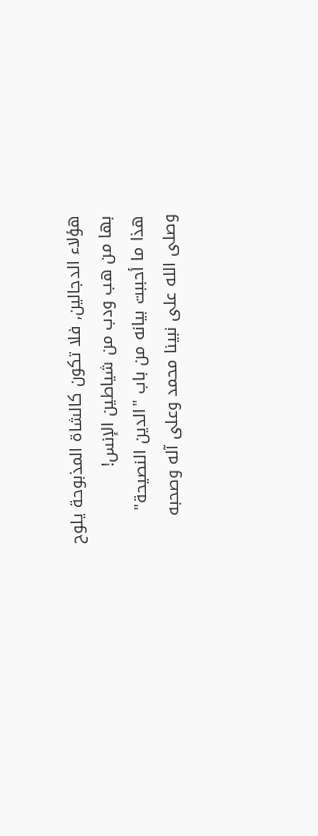هؤلاء الدجالين, فلا تكون كالشاة المذبوحة يلوح بها من هب ودب من شياطين الإنس!
هذا ما أحببت بيانه من باب "الدين النصيحة"
وصلى الله على نبينا محمد وعلى آله وصحبه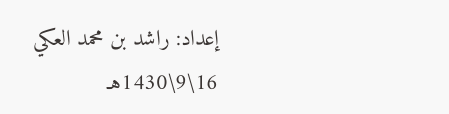إعداد: راشد بن محمد العكي
16\9\1430هـ